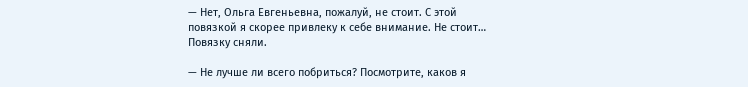— Нет, Ольга Евгеньевна, пожалуй, не стоит. С этой повязкой я скорее привлеку к себе внимание. Не стоит… Повязку сняли.

— Не лучше ли всего побриться? Посмотрите, каков я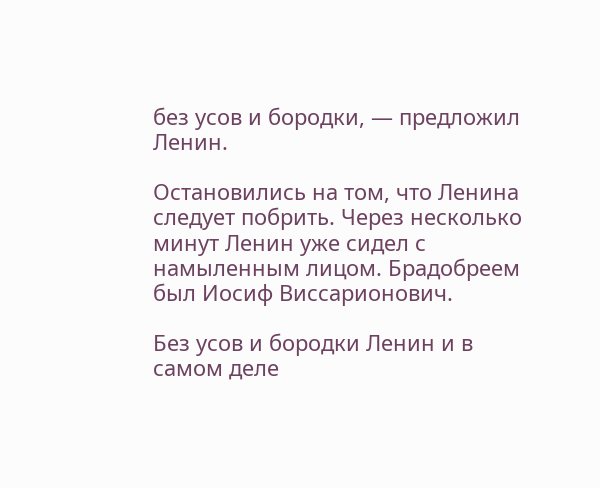без усов и бородки, — предложил Ленин.

Остановились на том, что Ленина следует побрить. Через несколько минут Ленин уже сидел с намыленным лицом. Брадобреем был Иосиф Виссарионович.

Без усов и бородки Ленин и в самом деле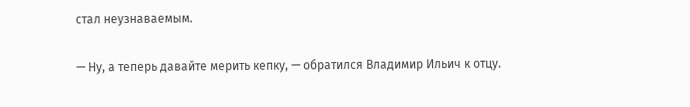стал неузнаваемым.

— Ну, а теперь давайте мерить кепку, — обратился Владимир Ильич к отцу.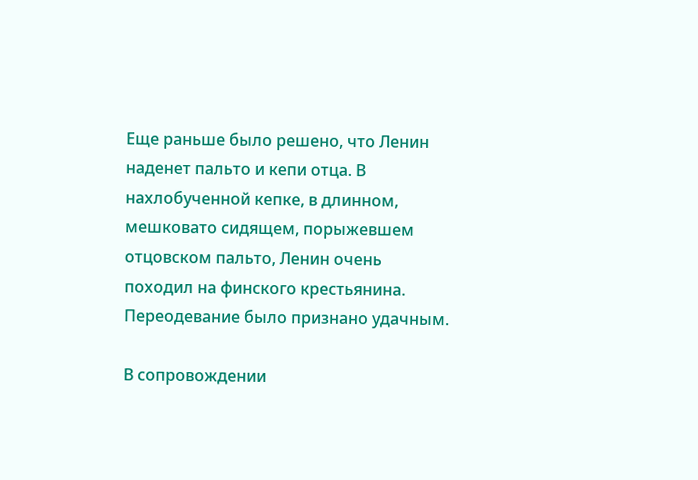Еще раньше было решено, что Ленин наденет пальто и кепи отца. В нахлобученной кепке, в длинном, мешковато сидящем, порыжевшем отцовском пальто, Ленин очень походил на финского крестьянина. Переодевание было признано удачным.

В сопровождении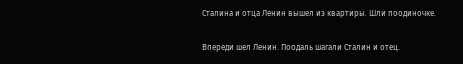Сталина и отца Ленин вышел из квартиры. Шли поодиночке.

Впереди шел Ленин. Поодаль шагали Сталин и отец.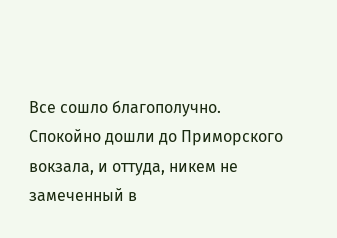Все сошло благополучно. Спокойно дошли до Приморского вокзала, и оттуда, никем не замеченный в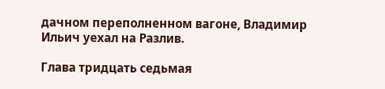дачном переполненном вагоне, Владимир Ильич уехал на Разлив.

Глава тридцать седьмая